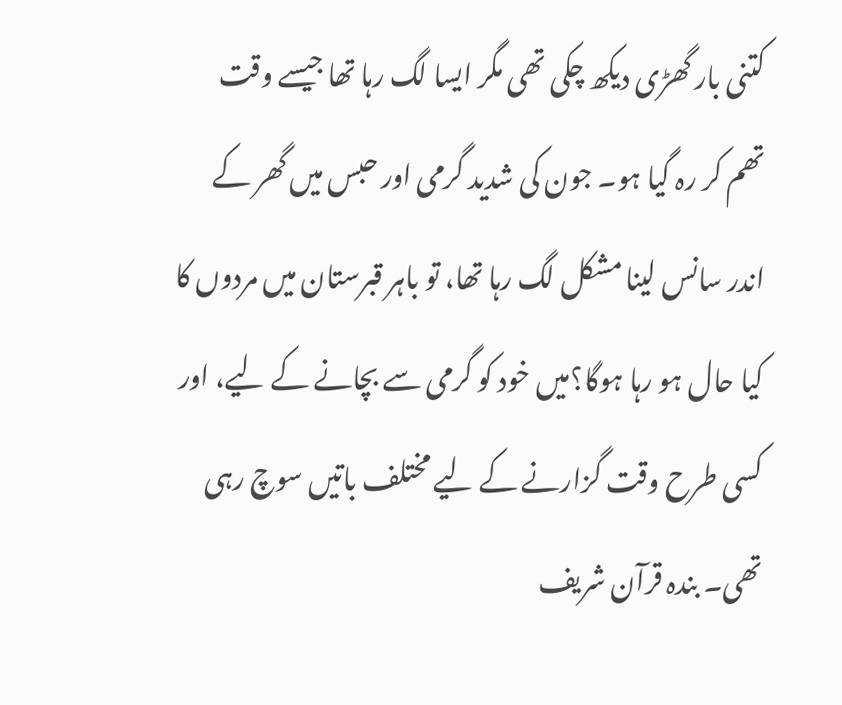کتنی بار گھڑی دیکھ چکی تھی مگر ایسا لگ رہا تھا جیسے وقت تھم کر رہ گیا ہو۔ جون کی شدید گرمی اور حبس میں گھر کے اندر سانس لینا مشکل لگ رہا تھا، تو باہر قبرستان میں مردوں کا کیا حال ہو رہا ہوگا؟میں خود کو گرمی سے بچانے کے لیے، اور کسی طرح وقت گزارنے کے لیے مختلف باتیں سوچ رہی تھی۔ بندہ قرآن شریف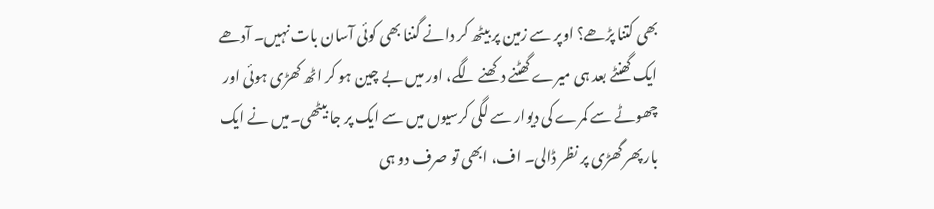بھی کتنا پڑھے؟ اوپر سے زمین پر بیٹھ کر دانے گننا بھی کوئی آسان بات نہیں۔ آدھے ایک گھنٹے بعد ہی میرے گھٹنے دکھنے لگے، اور میں بے چین ہو کر اٹھ کھڑی ہوئی اور چھوٹے سے کمرے کی دیوار سے لگی کرسیوں میں سے ایک پر جا بیٹھی۔میں نے ایک بار پھر گھڑی پر نظر ڈالی۔ اف، ابھی تو صرف دو ہی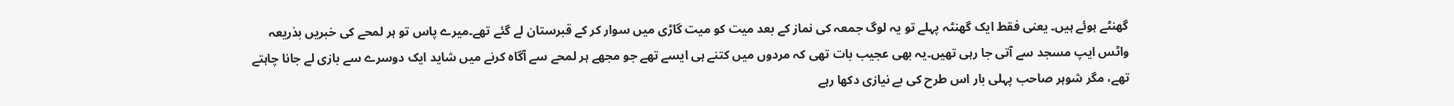گھنٹے ہوئے ہیں۔ یعنی فقط ایک گھنٹہ پہلے تو یہ لوگ جمعہ کی نماز کے بعد میت کو میت گاڑی میں سوار کر کے قبرستان لے گئے تھے۔میرے پاس تو ہر لمحے کی خبریں بذریعہ واٹس ایپ مسجد سے آتی جا رہی تھیں۔یہ بھی عجیب بات تھی کہ مردوں میں کتنے ہی ایسے تھے جو مجھے ہر لمحے سے آگاہ کرنے میں شاید ایک دوسرے سے بازی لے جانا چاہتے تھے، مگر شوہر صاحب پہلی بار اس طرح کی بے نیازی دکھا رہے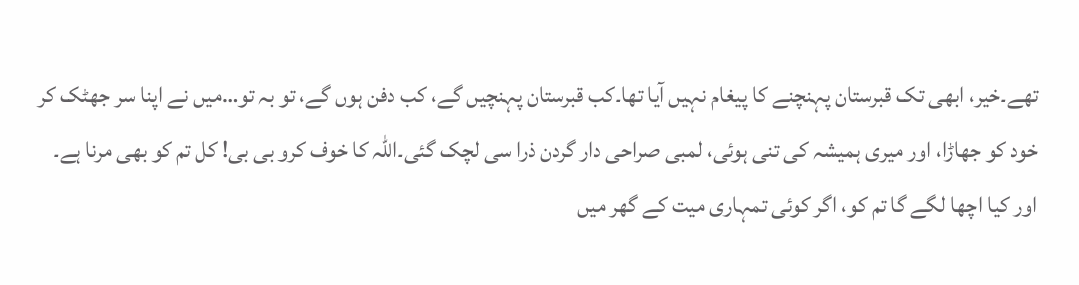تھے۔خیر، ابھی تک قبرستان پہنچنے کا پیغام نہیں آیا تھا۔کب قبرستان پہنچیں گے، کب دفن ہوں گے، تو بہ تو…میں نے اپنا سر جھٹک کر خود کو جھاڑا، اور میری ہمیشہ کی تنی ہوئی، لمبی صراحی دار گردن ذرا سی لچک گئی۔اللہ کا خوف کرو بی بی! کل تم کو بھی مرنا ہے۔ اور کیا اچھا لگے گا تم کو، اگر کوئی تمہاری میت کے گھر میں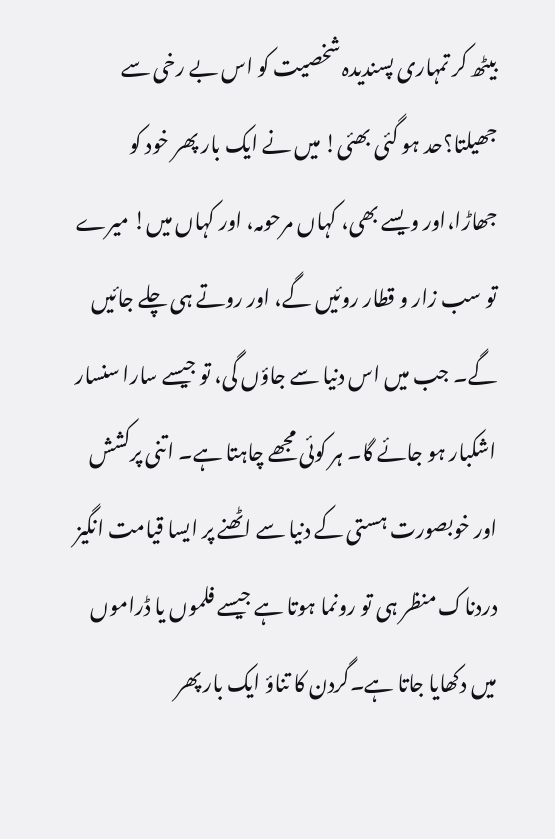بیٹھ کر تمہاری پسندیدہ شخصیت کو اس بے رخی سے جھیلتا؟حد ہو گئی بھئی! میں نے ایک بار پھر خود کو جھاڑا،اور ویسے بھی، کہاں مرحومہ، اور کہاں میں! میرے تو سب زار و قطار روئیں گے، اور روتے ہی چلے جائیں گے۔ جب میں اس دنیا سے جاؤں گی، تو جیسے سارا سنسار اشکبار ہو جائے گا۔ ہر کوئی مجھے چاہتا ہے۔ اتنی پرکشش اور خوبصورت ہستی کے دنیا سے اٹھنے پر ایسا قیامت انگیز دردناک منظر ہی تو رونما ہوتا ہے جیسے فلموں یا ڈراموں میں دکھایا جاتا ہے۔گردن کا تناؤ ایک بار پھر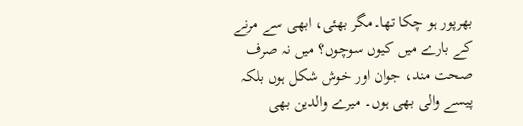بھرپور ہو چکا تھا۔مگر بھئی، ابھی سے مرنے کے بارے میں کیوں سوچوں؟ میں نہ صرف صحت مند، جوان اور خوش شکل ہوں بلکہ پیسے والی بھی ہوں۔ میرے والدین بھی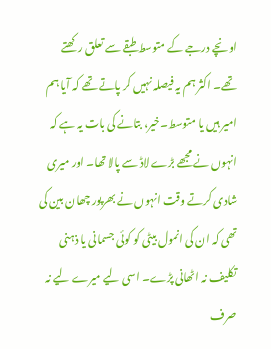اونچے درجے کے متوسط طبقے سے تعلق رکھتے تھے۔ اکثر ہم یہ فیصلہ نہیں کر پاتے تھے کہ آیا ہم امیر ہیں یا متوسط۔خیر، بتانے کی بات یہ ہے کہ انہوں نے مجھے بڑے لاڈ سے پالا تھا۔ اور میری شادی کرتے وقت انہوں نے بھرپور چھان بین کی تھی کہ ان کی انمول بیٹی کو کوئی جسمانی یا ذہنی تکلیف نہ اٹھانی پڑے۔ اسی لیے میرے لیے نہ صرف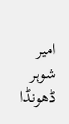امیر شوہر ڈھونڈا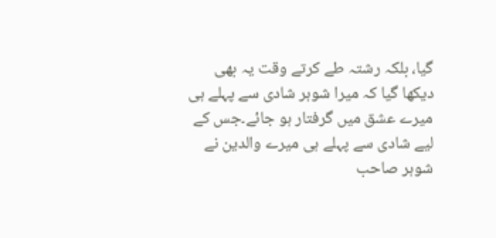گیا، بلکہ رشتہ طے کرتے وقت یہ بھی دیکھا گیا کہ میرا شوہر شادی سے پہلے ہی میرے عشق میں گرفتار ہو جائے۔جس کے لیے شادی سے پہلے ہی میرے والدین نے شوہر صاحب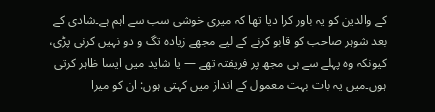کے والدین کو یہ باور کرا دیا تھا کہ میری خوشی سب سے اہم ہے۔شادی کے بعد شوہر صاحب کو قابو کرنے کے لیے مجھے زیادہ تگ و دو نہیں کرنی پڑی، کیونکہ وہ پہلے سے ہی مجھ پر فریفتہ تھے — یا شاید میں ایسا ظاہر کرتی ہوں۔میں یہ بات بہت معمول کے انداز میں کہتی ہوں: ان کو میرا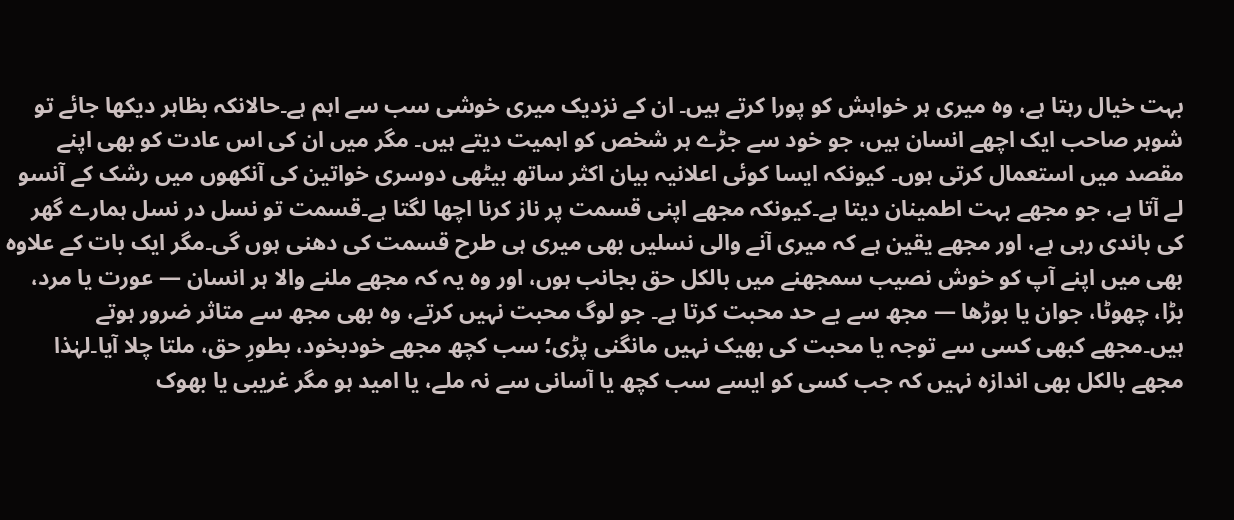بہت خیال رہتا ہے، وہ میری ہر خواہش کو پورا کرتے ہیں۔ ان کے نزدیک میری خوشی سب سے اہم ہے۔حالانکہ بظاہر دیکھا جائے تو شوہر صاحب ایک اچھے انسان ہیں، جو خود سے جڑے ہر شخص کو اہمیت دیتے ہیں۔ مگر میں ان کی اس عادت کو بھی اپنے مقصد میں استعمال کرتی ہوں۔ کیونکہ ایسا کوئی اعلانیہ بیان اکثر ساتھ بیٹھی دوسری خواتین کی آنکھوں میں رشک کے آنسو لے آتا ہے، جو مجھے بہت اطمینان دیتا ہے۔کیونکہ مجھے اپنی قسمت پر ناز کرنا اچھا لگتا ہے۔قسمت تو نسل در نسل ہمارے گھر کی باندی رہی ہے، اور مجھے یقین ہے کہ میری آنے والی نسلیں بھی میری ہی طرح قسمت کی دھنی ہوں گی۔مگر ایک بات کے علاوہ بھی میں اپنے آپ کو خوش نصیب سمجھنے میں بالکل حق بجانب ہوں، اور وہ یہ کہ مجھے ملنے والا ہر انسان — عورت یا مرد، بڑا، چھوٹا، جوان یا بوڑھا — مجھ سے بے حد محبت کرتا ہے۔ جو لوگ محبت نہیں کرتے، وہ بھی مجھ سے متاثر ضرور ہوتے ہیں۔مجھے کبھی کسی سے توجہ یا محبت کی بھیک نہیں مانگنی پڑی؛ سب کچھ مجھے خودبخود، بطورِ حق، ملتا چلا آیا۔لہٰذا مجھے بالکل بھی اندازہ نہیں کہ جب کسی کو ایسے سب کچھ یا آسانی سے نہ ملے، یا امید ہو مگر غریبی یا بھوک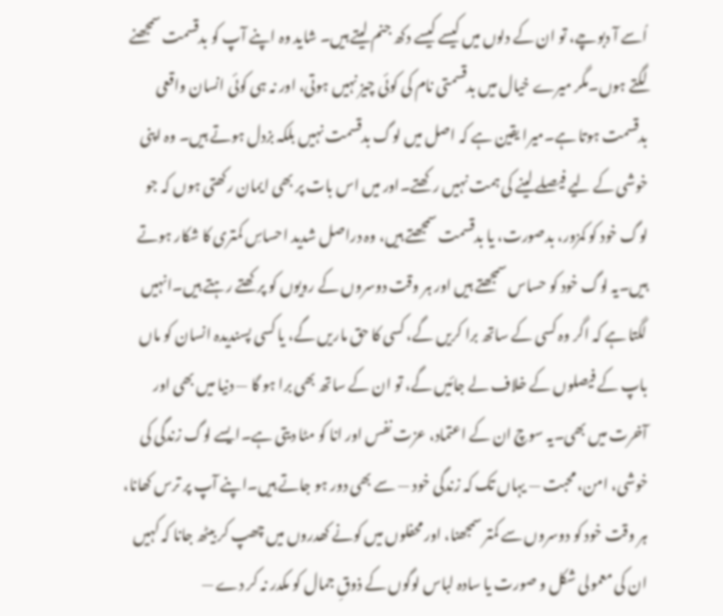اُسے آ دبوچے، تو ان کے دلوں میں کیسے کیسے دکھ جنم لیتے ہیں۔ شاید وہ اپنے آپ کو بدقسمت سمجھنے لگتے ہوں۔مگر میرے خیال میں بدقسمتی نام کی کوئی چیز نہیں ہوتی، اور نہ ہی کوئی انسان واقعی بدقسمت ہوتا ہے۔میرا یقین ہے کہ اصل میں لوگ بدقسمت نہیں بلکہ بزدل ہوتے ہیں۔ وہ اپنی خوشی کے لیے فیصلے لینے کی ہمت نہیں رکھتے۔اور میں اس بات پر بھی ایمان رکھتی ہوں کہ جو لوگ خود کو کمزور، بدصورت، یا بدقسمت سمجھتے ہیں، وہ دراصل شدید احساسِ کمتری کا شکار ہوتے ہیں۔یہ لوگ خود کو حساس سمجھتے ہیں اور ہر وقت دوسروں کے رویوں کو پرکھتے رہتے ہیں۔انہیں لگتا ہے کہ اگر وہ کسی کے ساتھ برا کریں گے، کسی کا حق ماریں گے، یا کسی پسندیدہ انسان کو ماں باپ کے فیصلوں کے خلاف لے جائیں گے، تو ان کے ساتھ بھی برا ہو گا — دنیا میں بھی اور آخرت میں بھی۔یہ سوچ ان کے اعتماد، عزت نفس اور انا کو مٹا دیتی ہے۔ایسے لوگ زندگی کی خوشی، امن، محبت — یہاں تک کہ زندگی خود — سے بھی دور ہو جاتے ہیں۔اپنے آپ پر ترس کھانا، ہر وقت خود کو دوسروں سے کمتر سمجھنا، اور محفلوں میں کونے کھدروں میں چھپ کر بیٹھ جانا کہ کہیں ان کی معمولی شکل و صورت یا سادہ لباس لوگوں کے ذوقِ جمال کو مکدر نہ کر دے —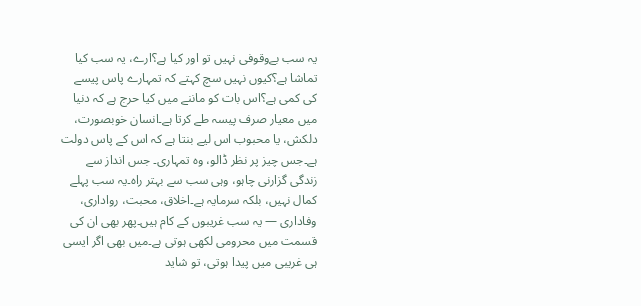یہ سب بےوقوفی نہیں تو اور کیا ہے؟ارے، یہ سب کیا تماشا ہے؟کیوں نہیں سچ کہتے کہ تمہارے پاس پیسے کی کمی ہے؟اس بات کو ماننے میں کیا حرج ہے کہ دنیا میں معیار صرف پیسہ طے کرتا ہے۔انسان خوبصورت، دلکش، یا محبوب اس لیے بنتا ہے کہ اس کے پاس دولت ہے۔جس چیز پر نظر ڈالو، وہ تمہاری۔ جس انداز سے زندگی گزارنی چاہو، وہی سب سے بہتر راہ۔یہ سب پہلے کمال نہیں، بلکہ سرمایہ ہے۔اخلاق، محبت، رواداری، وفاداری — یہ سب غریبوں کے کام ہیں۔پھر بھی ان کی قسمت میں محرومی لکھی ہوتی ہے۔میں بھی اگر ایسی ہی غریبی میں پیدا ہوتی، تو شاید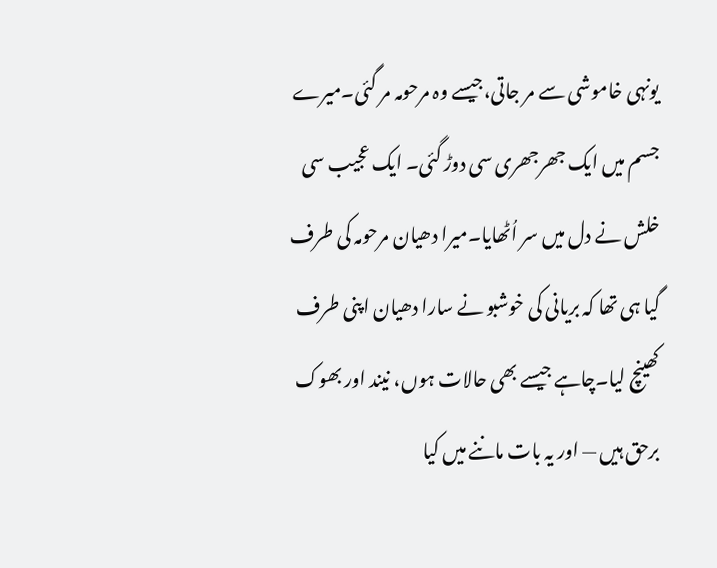یونہی خاموشی سے مر جاتی،جیسے وہ مرحومہ مر گئی۔میرے جسم میں ایک جھرجھری سی دوڑ گئی۔ ایک عجیب سی خلش نے دل میں سر اُٹھایا۔میرا دھیان مرحومہ کی طرف گیا ہی تھا کہ بریانی کی خوشبو نے سارا دھیان اپنی طرف کھینچ لیا۔چاہے جیسے بھی حالات ہوں، نیند اور بھوک برحق ہیں — اور یہ بات ماننے میں کیا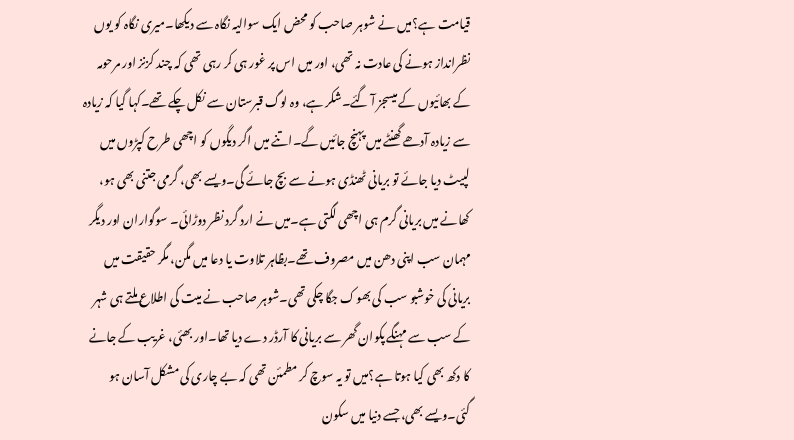قیامت ہے؟میں نے شوہر صاحب کو محض ایک سوالیہ نگاہ سے دیکھا۔میری نگاہ کو یوں نظرانداز ہونے کی عادت نہ تھی، اور میں اس پر غور ہی کر رہی تھی کہ چند کزنز اور مرحومہ کے بھائیوں کے میسجز آ گئے۔شکر ہے، وہ لوگ قبرستان سے نکل چکے تھے۔کہا گیا کہ زیادہ سے زیادہ آدھے گھنٹے میں پہنچ جائیں گے۔اتنے میں اگر دیگوں کو اچھی طرح کپڑوں میں لپیٹ دیا جائے تو بریانی ٹھنڈی ہونے سے بچ جائے گی۔ویسے بھی، گرمی جتنی بھی ہو، کھانے میں بریانی گرم ہی اچھی لگتی ہے۔میں نے ارد گرد نظر دوڑائی۔ سوگواران اور دیگر مہمان سب اپنی دھن میں مصروف تھے۔بظاہر تلاوت یا دعا میں مگن، مگر حقیقت میں بریانی کی خوشبو سب کی بھوک جگا چکی تھی۔شوہر صاحب نے میت کی اطلاع ملتے ہی شہر کے سب سے مہنگے پکوان گھر سے بریانی کا آرڈر دے دیا تھا۔اور بھئی، غریب کے جانے کا دکھ بھی کیا ہوتا ہے؟میں تو یہ سوچ کر مطمئن تھی کہ بے چاری کی مشکل آسان ہو گئی۔ویسے بھی، جسے دنیا میں سکون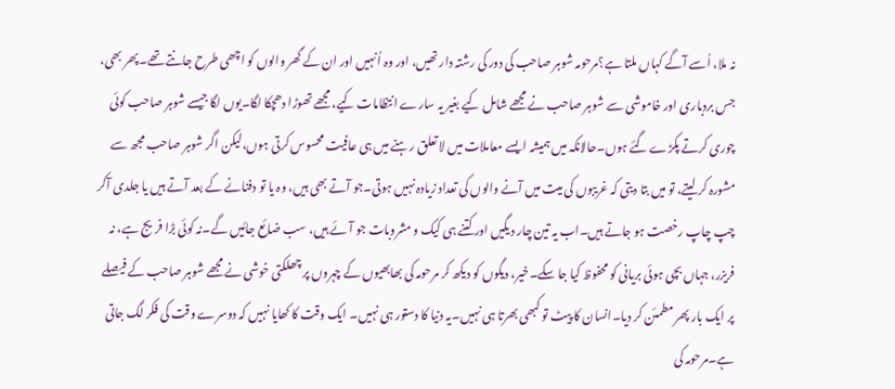نہ ملا، اُسے آگے کہاں ملتا ہے؟مرحومہ شوہر صاحب کی دور کی رشتہ دار تھیں، اور وہ اُنہیں اور ان کے گھر والوں کو اچھی طرح جانتے تھے۔پھر بھی، جس بردباری اور خاموشی سے شوہر صاحب نے مجھے شامل کیے بغیر یہ سارے انتظامات کیے، مجھے تھوڑا دھچکا لگا۔یوں لگا جیسے شوہر صاحب کوئی چوری کرتے پکڑے گئے ہوں۔حالانکہ میں ہمیشہ ایسے معاملات میں لا تعلق رہنے میں ہی عافیت محسوس کرتی ہوں،لیکن اگر شوہر صاحب مجھ سے مشورہ کر لیتے، تو میں بتا دیتی کہ غریبوں کی میت میں آنے والوں کی تعداد زیادہ نہیں ہوتی۔جو آتے بھی ہیں، وہ یا تو دفنانے کے بعد آتے ہیں یا جلدی آکر چپ چاپ رخصت ہو جاتے ہیں۔اب یہ تین چار دیگیں اور کتنے ہی کیک و مشروبات جو آئے ہیں، سب ضائع جائیں گے۔نہ کوئی بڑا فریج ہے، نہ فریزر، جہاں بچی ہوئی بریانی کو محفوظ کیا جا سکے۔خیر، دیگوں کو دیکھ کر مرحومہ کی بھابھیوں کے چہروں پر چھلکتی خوشی نے مجھے شوہر صاحب کے فیصلے پر ایک بار پھر مطمئن کر دیا۔انسان کا پیٹ تو کبھی بھرتا ہی نہیں۔یہ دنیا کا دستور ہی نہیں۔ ایک وقت کا کھایا نہیں کہ دوسرے وقت کی فکر لگ جاتی ہے۔مرحومہ کی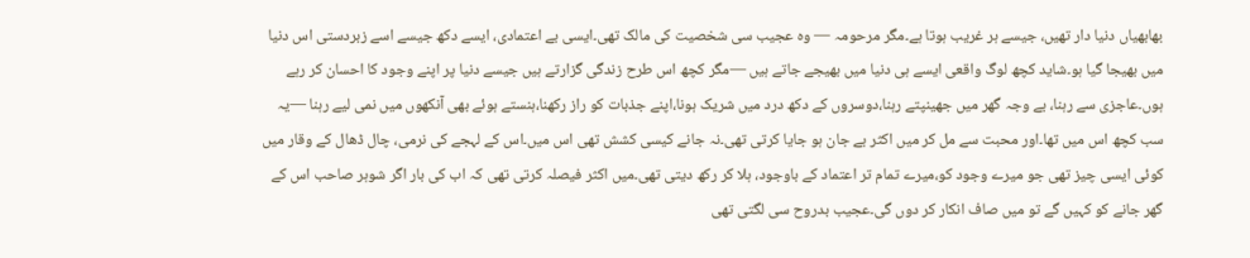بھابھیاں دنیا دار تھیں، جیسے ہر غریب ہوتا ہے۔مگر مرحومہ — وہ عجیب سی شخصیت کی مالک تھی۔ایسی بے اعتمادی، ایسے دکھ جیسے اسے زبردستی اس دنیا میں بھیجا گیا ہو۔شاید کچھ لوگ واقعی ایسے ہی دنیا میں بھیجے جاتے ہیں —مگر کچھ اس طرح زندگی گزارتے ہیں جیسے دنیا پر اپنے وجود کا احسان کر رہے ہوں۔عاجزی سے رہنا، بے وجہ گھر میں جھینپتے رہنا،دوسروں کے دکھ درد میں شریک ہونا،اپنے جذبات کو راز رکھنا،ہنستے ہوئے بھی آنکھوں میں نمی لیے رہنا —یہ سب کچھ اس میں تھا۔اور محبت سے مل کر میں اکثر بے جان ہو جایا کرتی تھی۔نہ جانے کیسی کشش تھی اس میں۔اس کے لہجے کی نرمی، چال ڈھال کے وقار میں کوئی ایسی چیز تھی جو میرے وجود کو،میرے تمام تر اعتماد کے باوجود، ہلا کر رکھ دیتی تھی۔میں اکثر فیصلہ کرتی تھی کہ اب کی بار اگر شوہر صاحب اس کے گھر جانے کو کہیں گے تو میں صاف انکار کر دوں گی۔عجیب بدروح سی لگتی تھی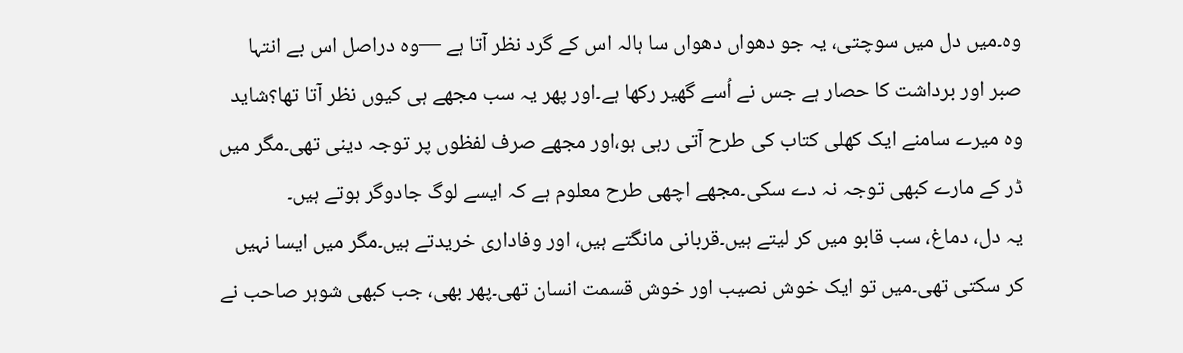وہ۔میں دل میں سوچتی، یہ جو دھواں دھواں سا ہالہ اس کے گرد نظر آتا ہے —وہ دراصل اس بے انتہا صبر اور برداشت کا حصار ہے جس نے اُسے گھیر رکھا ہے۔اور پھر یہ سب مجھے ہی کیوں نظر آتا تھا؟شاید وہ میرے سامنے ایک کھلی کتاب کی طرح آتی رہی ہو،اور مجھے صرف لفظوں پر توجہ دینی تھی۔مگر میں ڈر کے مارے کبھی توجہ نہ دے سکی۔مجھے اچھی طرح معلوم ہے کہ ایسے لوگ جادوگر ہوتے ہیں۔
یہ دل، دماغ، سب قابو میں کر لیتے ہیں۔قربانی مانگتے ہیں، اور وفاداری خریدتے ہیں۔مگر میں ایسا نہیں کر سکتی تھی۔میں تو ایک خوش نصیب اور خوش قسمت انسان تھی۔پھر بھی، جب کبھی شوہر صاحب نے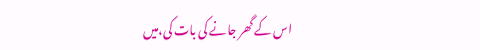اس کے گھر جانے کی بات کی،میں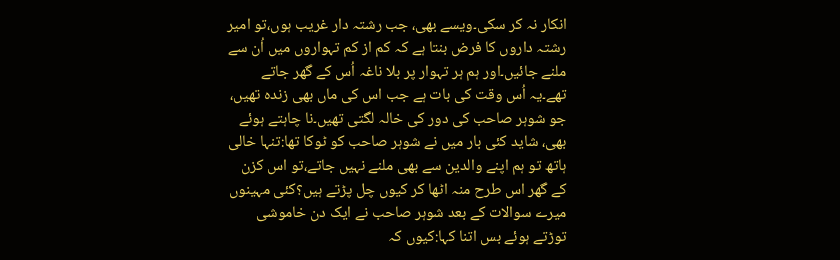انکار نہ کر سکی۔ویسے بھی، جب رشتہ دار غریب ہوں،تو امیر رشتہ داروں کا فرض بنتا ہے کہ کم از کم تہواروں میں اُن سے ملنے جائیں۔اور ہم ہر تہوار پر بلا ناغہ اُس کے گھر جاتے تھے۔یہ اُس وقت کی بات ہے جب اس کی ماں بھی زندہ تھیں، جو شوہر صاحب کی دور کی خالہ لگتی تھیں۔نا چاہتے ہوئے بھی، شاید کئی بار میں نے شوہر صاحب کو ٹوکا تھا:تنہا خالی ہاتھ تو ہم اپنے والدین سے بھی ملنے نہیں جاتے،تو اس کزن کے گھر اس طرح منہ اٹھا کر کیوں چل پڑتے ہیں؟کئی مہینوں میرے سوالات کے بعد شوہر صاحب نے ایک دن خاموشی توڑتے ہوئے بس اتنا کہا:کیوں کہ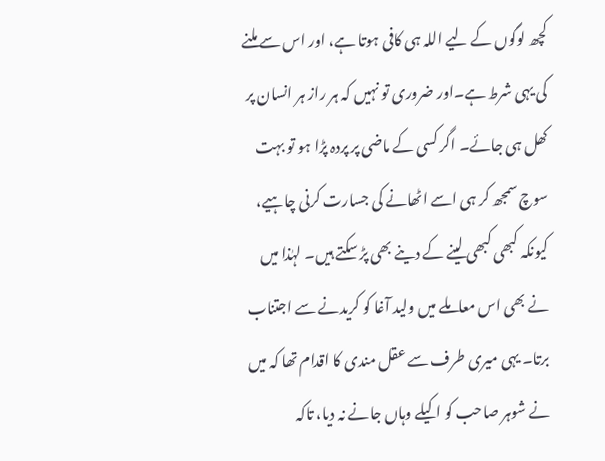کچھ لوگوں کے لیے اللہ ہی کافی ہوتا ہے، اور اس سے ملنے کی یہی شرط ہے۔اور ضروری تو نہیں کہ ہر راز ہر انسان پر کھل ہی جائے۔ اگر کسی کے ماضی پر پردہ پڑا ہو تو بہت سوچ سمجھ کر ہی اسے اٹھانے کی جسارت کرنی چاہیے، کیونکہ کبھی کبھی لینے کے دینے بھی پڑ سکتے ہیں۔ لہٰذا میں نے بھی اس معاملے میں ولید آغا کو کریدنے سے اجتناب برتا۔ یہی میری طرف سے عقل مندی کا اقدام تھا کہ میں نے شوہر صاحب کو اکیلے وہاں جانے نہ دیا، تاکہ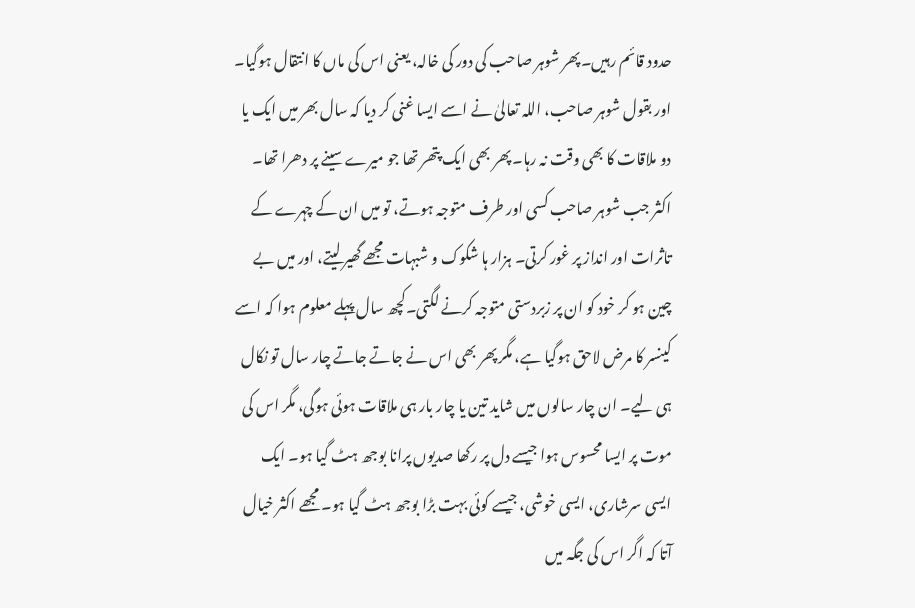حدود قائم رہیں۔پھر شوہر صاحب کی دور کی خالہ، یعنی اس کی ماں کا انتقال ہوگیا۔ اور بقول شوہر صاحب، اللہ تعالیٰ نے اسے ایسا غنی کر دیا کہ سال بھر میں ایک یا دو ملاقات کا بھی وقت نہ رہا۔ پھر بھی ایک پتھر تھا جو میرے سینے پر دھرا تھا۔ اکثر جب شوہر صاحب کسی اور طرف متوجہ ہوتے، تو میں ان کے چہرے کے تاثرات اور انداز پر غور کرتی۔ ہزار ہا شکوک و شبہات مجھے گھیر لیتے، اور میں بے چین ہو کر خود کو ان پر زبردستی متوجہ کرنے لگتی۔کچھ سال پہلے معلوم ہوا کہ اسے کینسر کا مرض لاحق ہوگیا ہے، مگر پھر بھی اس نے جاتے جاتے چار سال تو نکال ہی لیے۔ ان چار سالوں میں شاید تین یا چار بار ہی ملاقات ہوئی ہوگی، مگر اس کی موت پر ایسا محسوس ہوا جیسے دل پر رکھا صدیوں پرانا بوجھ ہٹ گیا ہو۔ ایک ایسی سرشاری، ایسی خوشی، جیسے کوئی بہت بڑا بوجھ ہٹ گیا ہو۔ مجھے اکثر خیال آتا کہ اگر اس کی جگہ میں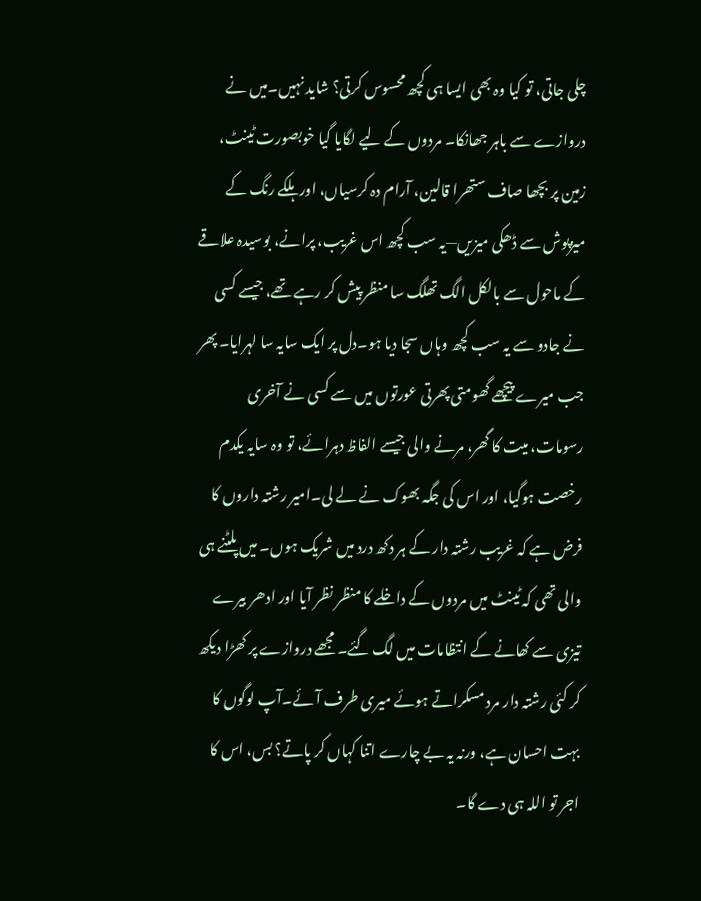چلی جاتی، تو کیا وہ بھی ایسا ہی کچھ محسوس کرتی؟ شاید نہیں۔میں نے دروازے سے باہر جھانکا۔ مردوں کے لیے لگایا گیا خوبصورت ٹینٹ، زمین پر بچھا صاف ستھرا قالین، آرام دہ کرسیاں، اور ہلکے رنگ کے میزپوش سے ڈھکی میزیں—یہ سب کچھ اس غریب، پرانے، بوسیدہ علاقے کے ماحول سے بالکل الگ تھلگ سا منظر پیش کر رہے تھے، جیسے کسی نے جادو سے یہ سب کچھ وہاں سجا دیا ہو۔دل پر ایک سایہ سا لہرایا۔ پھر جب میرے پیچھے گھومتی پھرتی عورتوں میں سے کسی نے آخری رسومات، میت کا گھر، مرنے والی جیسے الفاظ دہرائے، تو وہ سایہ یکدم رخصت ہوگیا، اور اس کی جگہ بھوک نے لے لی۔امیر رشتہ داروں کا فرض ہے کہ غریب رشتہ دار کے ہر دکھ درد میں شریک ہوں۔ میں پلٹنے ہی والی تھی کہ ٹینٹ میں مردوں کے داخلے کا منظر نظر آیا اور ادھر بیرے تیزی سے کھانے کے انتظامات میں لگ گئے۔ مجھے دروازے پر کھڑا دیکھ کر کئی رشتہ دار مرد مسکراتے ہوئے میری طرف آئے۔آپ لوگوں کا بہت احسان ہے، ورنہ یہ بے چارے اتنا کہاں کر پاتے؟ بس، اس کا اجر تو اللہ ہی دے گا۔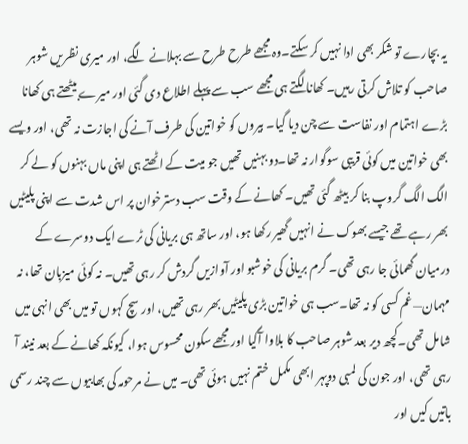یہ بچارے تو شکر بھی ادا نہیں کر سکتے۔وہ مجھے طرح طرح سے بہلانے لگے، اور میری نظریں شوہر صاحب کو تلاش کرتی رہیں۔ کھانا لگتے ہی مجھے سب سے پہلے اطلاع دی گئی اور میرے بیٹھتے ہی کھانا بڑے اہتمام اور نفاست سے چن دیا گیا۔ بیروں کو خواتین کی طرف آنے کی اجازت نہ تھی، اور ویسے بھی خواتین میں کوئی قریبی سوگوار نہ تھا۔دو بہنیں تھیں جو میت کے اٹھتے ہی اپنی ماں بہنوں کو لے کر الگ الگ گروپ بنا کر بیٹھ گئی تھیں۔ کھانے کے وقت سب دسترخوان پر اس شدت سے اپنی پلیٹیں بھر رہے تھے جیسے بھوک نے انہیں گھیر رکھا ہو، اور ساتھ ہی بریانی کی ٹرے ایک دوسرے کے درمیان گھمائی جا رہی تھی۔ گرم بریانی کی خوشبو اور آوازیں گردش کر رہی تھیں۔ نہ کوئی میزبان تھا، نہ مہمان—غم کسی کو نہ تھا۔سب ہی خواتین بڑی پلیٹیں بھر رہی تھیں، اور سچ کہوں تو میں بھی انہی میں شامل تھی۔کچھ دیر بعد شوہر صاحب کا بلاوا آگیا اور مجھے سکون محسوس ہوا، کیونکہ کھانے کے بعد نیند آ رہی تھی، اور جون کی لمبی دوپہر ابھی مکمل ختم نہیں ہوئی تھی۔ میں نے مرحومہ کی بھابیوں سے چند رسمی باتیں کیں اور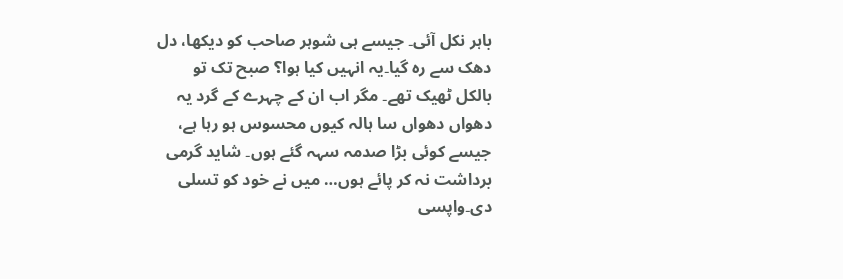باہر نکل آئی۔ جیسے ہی شوہر صاحب کو دیکھا، دل دھک سے رہ گیا۔یہ انہیں کیا ہوا؟ صبح تک تو بالکل ٹھیک تھے۔ مگر اب ان کے چہرے کے گرد یہ دھواں دھواں سا ہالہ کیوں محسوس ہو رہا ہے، جیسے کوئی بڑا صدمہ سہہ گئے ہوں۔ شاید گرمی برداشت نہ کر پائے ہوں… میں نے خود کو تسلی دی۔واپسی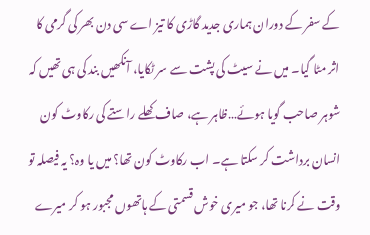کے سفر کے دوران ہماری جدید گاڑی کا تیز اے سی دن بھر کی گرمی کا اثر مٹا گیا۔ میں نے سیٹ کی پشت سے سر ٹکایا، آنکھیں بند کی ہی تھیں کہ شوہر صاحب گویا ہوئے…ظاہر ہے، صاف کھلے راستے کی رکاوٹ کون انسان برداشت کر سکتا ہے۔ اب رکاوٹ کون تھا؟ میں یا وہ؟ یہ فیصلہ تو وقت نے کرنا تھا، جو میری خوش قسمتی کے ہاتھوں مجبور ہو کر میرے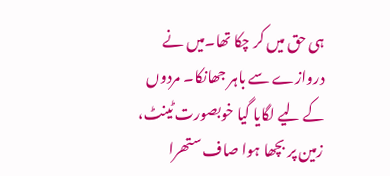ہی حق میں کر چکا تھا۔میں نے دروازے سے باہر جھانکا۔ مردوں کے لیے لگایا گیا خوبصورت ٹینٹ، زمین پر بچھا ہوا صاف ستھرا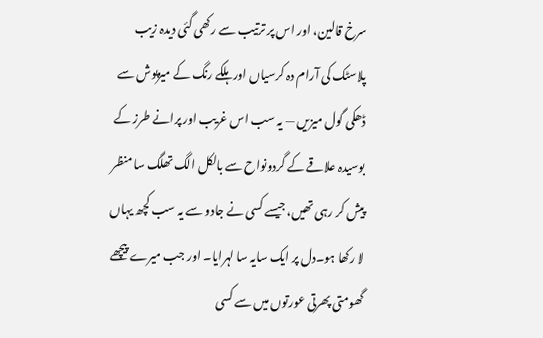سرخ قالین، اور اس پر ترتیب سے رکھی گئی دیدہ زیب پلاسٹک کی آرام دہ کرسیاں اور ہلکے رنگ کے میزپوش سے ڈھکی گول میزیں — یہ سب اس غریب اور پرانے طرز کے بوسیدہ علاقے کے گردونواح سے بالکل الگ تھلگ سا منظر پیش کر رہی تھیں، جیسے کسی نے جادو سے یہ سب کچھ یہاں لا رکھا ہو۔دل پر ایک سایہ سا لہرایا۔ اور جب میرے پیچھے گھومتی پھرتی عورتوں میں سے کسی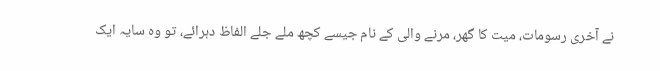نے آخری رسومات، میت کا گھر، مرنے والی کے نام جیسے کچھ ملے جلے الفاظ دہرائے، تو وہ سایہ ایک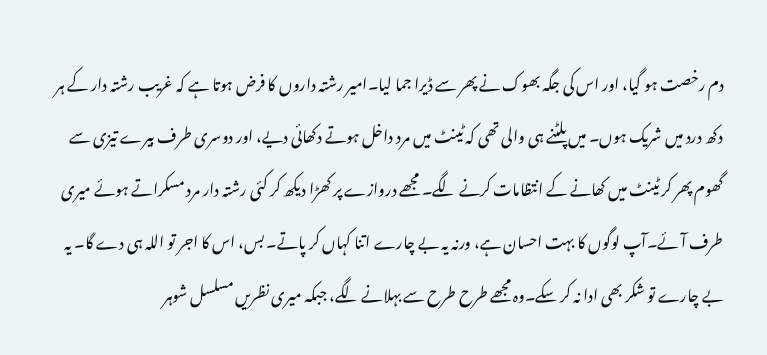دم رخصت ہو گیا، اور اس کی جگہ بھوک نے پھر سے ڈیرا جما لیا۔امیر رشتہ داروں کا فرض ہوتا ہے کہ غریب رشتہ دار کے ہر دکھ درد میں شریک ہوں۔ میں پلٹنے ہی والی تھی کہ ٹینٹ میں مرد داخل ہوتے دکھائی دیے، اور دوسری طرف بیرے تیزی سے گھوم پھر کر ٹینٹ میں کھانے کے انتظامات کرنے لگے۔ مجھے دروازے پر کھڑا دیکھ کر کئی رشتہ دار مرد مسکراتے ہوئے میری طرف آئے۔آپ لوگوں کا بہت احسان ہے، ورنہ یہ بے چارے اتنا کہاں کر پاتے۔ بس، اس کا اجر تو اللہ ہی دے گا۔ یہ بے چارے تو شکر بھی ادا نہ کر سکے۔وہ مجھے طرح طرح سے بہلانے لگے، جبکہ میری نظریں مسلسل شوہر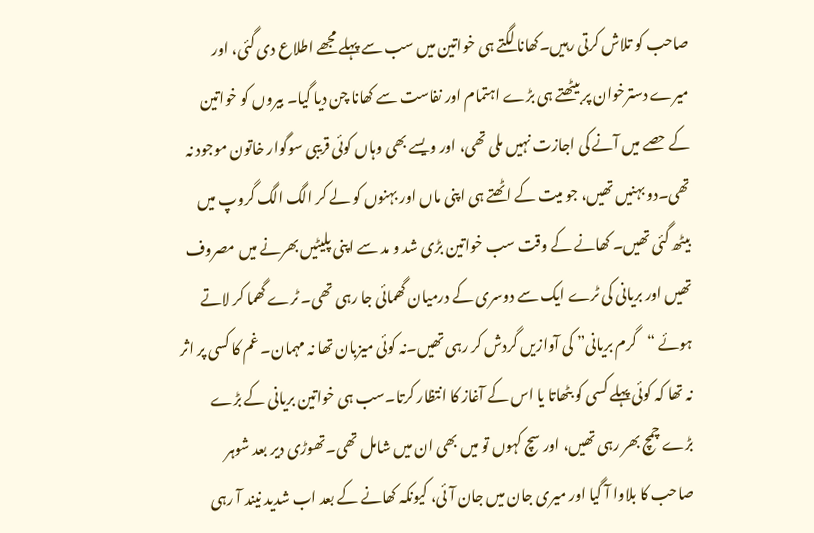صاحب کو تلاش کرتی رہیں۔کھانا لگتے ہی خواتین میں سب سے پہلے مجھے اطلاع دی گئی، اور میرے دسترخوان پر بیٹھتے ہی بڑے اہتمام اور نفاست سے کھانا چن دیا گیا۔ بیروں کو خواتین کے حصے میں آنے کی اجازت نہیں ملی تھی، اور ویسے بھی وہاں کوئی قریبی سوگوار خاتون موجود نہ تھی۔دو بہنیں تھیں، جو میت کے اٹھتے ہی اپنی ماں اور بہنوں کو لے کر الگ الگ گروپ میں بیٹھ گئی تھیں۔ کھانے کے وقت سب خواتین بڑی شد و مد سے اپنی پلیٹیں بھرنے میں مصروف تھیں اور بریانی کی ٹرے ایک سے دوسری کے درمیان گھمائی جا رہی تھی۔ ٹرے گھما کر لاتے ہوئے “گرم بریانی” کی آوازیں گردش کر رہی تھیں۔نہ کوئی میزبان تھا نہ مہمان۔ غم کا کسی پر اثر نہ تھا کہ کوئی پہلے کسی کو بٹھاتا یا اس کے آغاز کا انتظار کرتا۔سب ہی خواتین بریانی کے بڑے بڑے چمچ بھر رہی تھیں، اور سچ کہوں تو میں بھی ان میں شامل تھی۔تھوڑی دیر بعد شوہر صاحب کا بلاوا آ گیا اور میری جان میں جان آئی، کیونکہ کھانے کے بعد اب شدید نیند آ رہی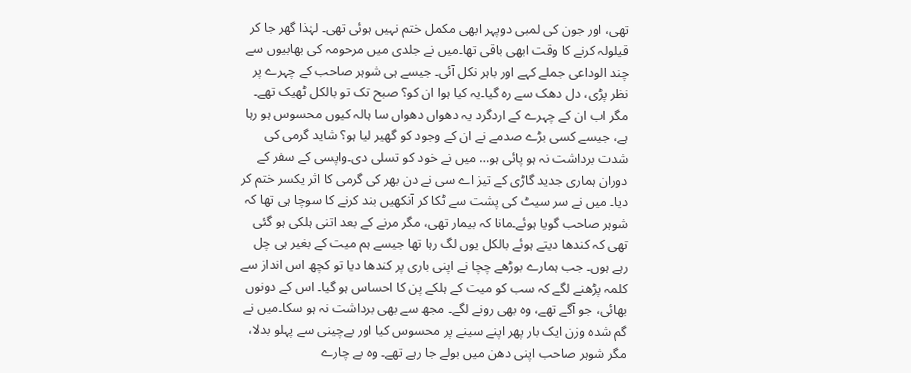تھی، اور جون کی لمبی دوپہر ابھی مکمل ختم نہیں ہوئی تھی۔ لہٰذا گھر جا کر قیلولہ کرنے کا وقت ابھی باقی تھا۔میں نے جلدی میں مرحومہ کی بھابیوں سے چند الوداعی جملے کہے اور باہر نکل آئی۔ جیسے ہی شوہر صاحب کے چہرے پر نظر پڑی، دل دھک سے رہ گیا۔یہ کیا ہوا ان کو؟ صبح تک تو بالکل ٹھیک تھے۔ مگر اب ان کے چہرے کے اردگرد یہ دھواں دھواں سا ہالہ کیوں محسوس ہو رہا ہے، جیسے کسی بڑے صدمے نے ان کے وجود کو گھیر لیا ہو؟ شاید گرمی کی شدت برداشت نہ ہو پائی ہو… میں نے خود کو تسلی دی۔واپسی کے سفر کے دوران ہماری جدید گاڑی کے تیز اے سی نے دن بھر کی گرمی کا اثر یکسر ختم کر دیا۔ میں نے سر سیٹ کی پشت سے ٹکا کر آنکھیں بند کرنے کا سوچا ہی تھا کہ شوہر صاحب گویا ہوئے۔مانا کہ بیمار تھی، مگر مرنے کے بعد اتنی ہلکی ہو گئی تھی کہ کندھا دیتے ہوئے بالکل یوں لگ رہا تھا جیسے ہم میت کے بغیر ہی چل رہے ہوں۔ جب ہمارے بوڑھے چچا نے اپنی باری پر کندھا دیا تو کچھ اس انداز سے کلمہ پڑھنے لگے کہ سب کو میت کے ہلکے پن کا احساس ہو گیا۔ اس کے دونوں بھائی، جو آگے تھے، وہ بھی رونے لگے۔ مجھ سے بھی برداشت نہ ہو سکا۔میں نے گم شدہ وزن ایک بار پھر اپنے سینے پر محسوس کیا اور بےچینی سے پہلو بدلا، مگر شوہر صاحب اپنی دھن میں بولے جا رہے تھے۔ وہ بے چارے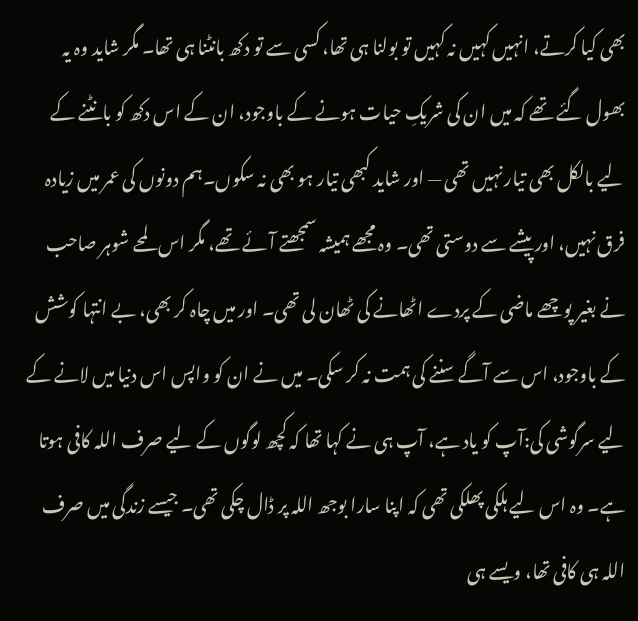بھی کیا کرتے، انہیں کہیں نہ کہیں تو بولنا ہی تھا، کسی سے تو دکھ بانٹنا ہی تھا۔ مگر شاید وہ یہ بھول گئے تھے کہ میں ان کی شریکِ حیات ہونے کے باوجود، ان کے اس دکھ کو بانٹنے کے لیے بالکل بھی تیار نہیں تھی — اور شاید کبھی تیار ہو بھی نہ سکوں۔ہم دونوں کی عمر میں زیادہ فرق نہیں، اور پیشے سے دوستی تھی۔ وہ مجھے ہمیشہ سمجھتے آئے تھے، مگر اس لمحے شوہر صاحب نے بغیر پوچھے ماضی کے پردے اٹھانے کی ٹھان لی تھی۔ اور میں چاہ کر بھی، بے انتہا کوشش کے باوجود، اس سے آگے سننے کی ہمت نہ کر سکی۔ میں نے ان کو واپس اس دنیا میں لانے کے لیے سرگوشی کی:آپ کو یاد ہے، آپ ہی نے کہا تھا کہ کچھ لوگوں کے لیے صرف اللہ کافی ہوتا ہے۔ وہ اس لیے ہلکی پھلکی تھی کہ اپنا سارا بوجھ اللہ پر ڈال چکی تھی۔ جیسے زندگی میں صرف اللہ ہی کافی تھا، ویسے ہی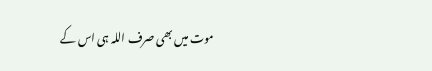موت میں بھی صرف اللہ ہی اس کے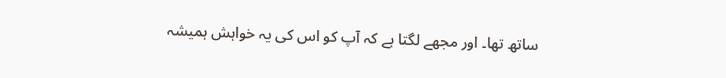ساتھ تھا۔ اور مجھے لگتا ہے کہ آپ کو اس کی یہ خواہش ہمیشہ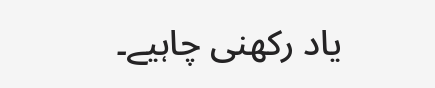یاد رکھنی چاہیے۔